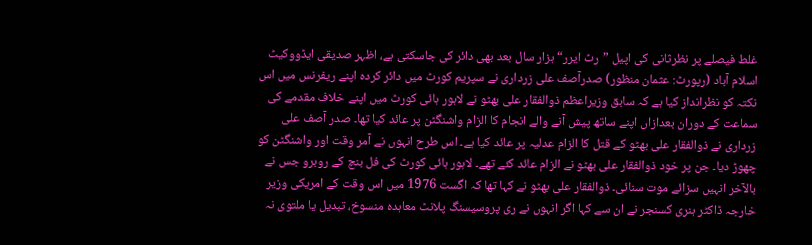غلط فیصلے پر نظرثانی کی اپیل ”رٹ ایرر“ ہزار سال بعد بھی دائر کی جاسکتی ہے، اظہر صدیقی ایڈووکیٹ
اسلام آباد (رپورٹ: عثمان منظور) صدرآصف علی زرداری نے سپریم کورٹ میں دائر کردہ اپنے ریفرنس میں اس نکتہ کو نظرانداز کیا ہے کہ سابق وزیراعظم ذوالفقار علی بھٹو نے لاہور ہائی کورٹ میں اپنے خلاف مقدمے کی سماعت کے دوران بعدازاں اپنے ساتھ پیش آنے والے انجام کا الزام واشنگٹن پر عائد کیا تھا۔ صدر آصف علی زرداری نے ذوالفقار علی بھٹو کے قتل کا الزام عدلیہ پر عائد کیا ہے۔ اس طرح انہوں نے آمر وقت اور واشنگٹن کو چھوڑ دیا۔ جن پر خود ذوالفقار علی بھٹو نے الزام عائد کئے تھے۔ لاہور ہائی کورٹ کی فل بنچ کے روبرو جس نے بالآخر انہیں سزائے موت سنائی۔ ذوالفقار علی بھٹو نے کہا تھا کہ اگست 1976 میں اس وقت کے امریکی وزیر خارجہ ڈاکٹر ہنری کسنجر نے ان سے کہا اگر انہوں نے ری پروسیسنگ پلانٹ معاہدہ منسوخ، تبدیل یا ملتوی نہ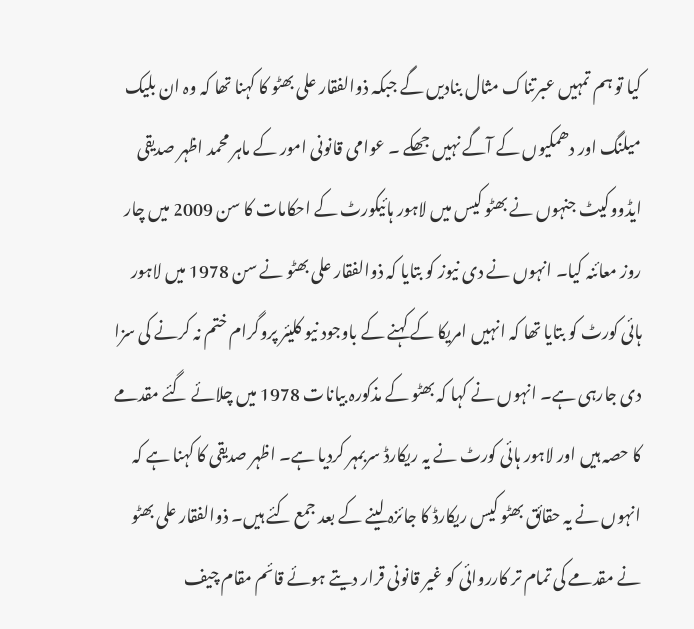کیا تو ہم تمہیں عبرتناک مثال بنادیں گے جبکہ ذوالفقار علی بھٹو کا کہنا تھا کہ وہ ان بلیک میلنگ اور دھمکیوں کے آگے نہیں جھکے ۔ عوامی قانونی امور کے ماہر محمد اظہر صدیقی ایڈووکیٹ جنہوں نے بھٹو کیس میں لاہور ہائیکورٹ کے احکامات کا سن 2009 میں چار روز معائنہ کیا۔ انہوں نے دی نیوز کو بتایا کہ ذوالفقار علی بھٹو نے سن 1978 میں لاہور ہائی کورٹ کو بتایا تھا کہ انہیں امریکا کے کہنے کے باوجود نیو کلیئر پروگرام ختم نہ کرنے کی سزا دی جارہی ہے۔ انہوں نے کہا کہ بھٹو کے مذکورہ بیانات 1978 میں چلائے گئے مقدمے کا حصہ ہیں اور لاہور ہائی کورٹ نے یہ ریکارڈ سربمہر کردیا ہے۔ اظہر صدیقی کا کہنا ہے کہ انہوں نے یہ حقائق بھٹو کیس ریکارڈ کا جائزہ لینے کے بعد جمع کئے ہیں۔ ذوالفقار علی بھٹو نے مقدمے کی تمام تر کارروائی کو غیر قانونی قرار دیتے ہوئے قائم مقام چیف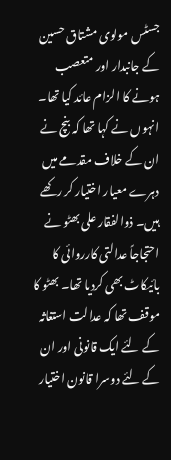جسٹس مولوی مشتاق حسین کے جانبدار اور متعصب ہونے کا الزام عائد کیا تھا۔ انہوں نے کہا تھا کہ بنچ نے ان کے خلاف مقدمے میں دہرے معیار اختیار کر رکھے ہیں۔ ذوالفقار علی بھٹو نے احتجاجاً عدالتی کارروائی کا بائیکاٹ بھی کردیا تھا۔ بھٹو کا موقف تھا کہ عدالت استغاثہ کے لئے ایک قانونی اور ان کے لئے دوسرا قانون اختیار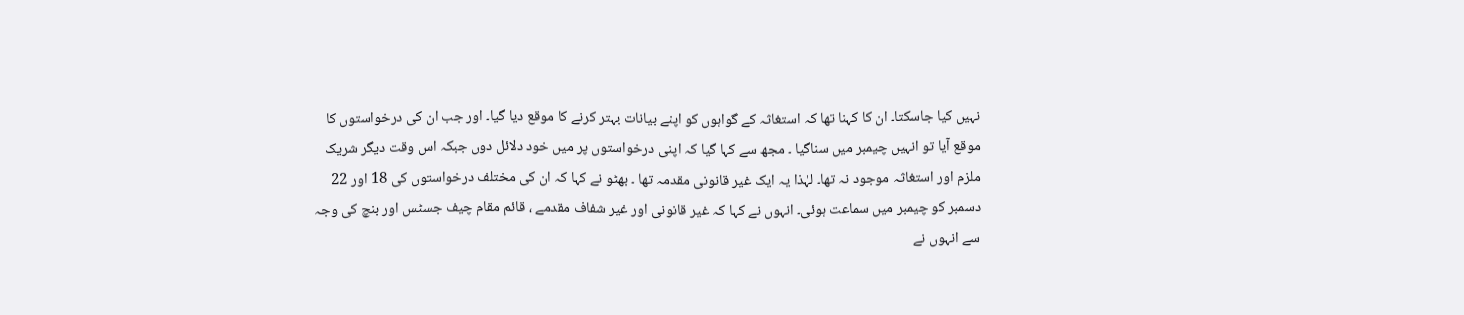نہیں کیا جاسکتا۔ ان کا کہنا تھا کہ استغاثہ کے گواہوں کو اپنے بیانات بہتر کرنے کا موقع دیا گیا۔ اور جب ان کی درخواستوں کا موقع آیا تو انہیں چیمبر میں سناگیا ۔ مجھ سے کہا گیا کہ اپنی درخواستوں پر میں خود دلائل دوں جبکہ اس وقت دیگر شریک ملزم اور استغاثہ موجود نہ تھا۔ لہٰذا یہ ایک غیر قانونی مقدمہ تھا ۔ بھٹو نے کہا کہ ان کی مختلف درخواستوں کی 18 اور 22 دسمبر کو چیمبر میں سماعت ہوئی۔ انہوں نے کہا کہ غیر قانونی اور غیر شفاف مقدمے ، قائم مقام چیف جسٹس اور بنچ کی وجہ سے انہوں نے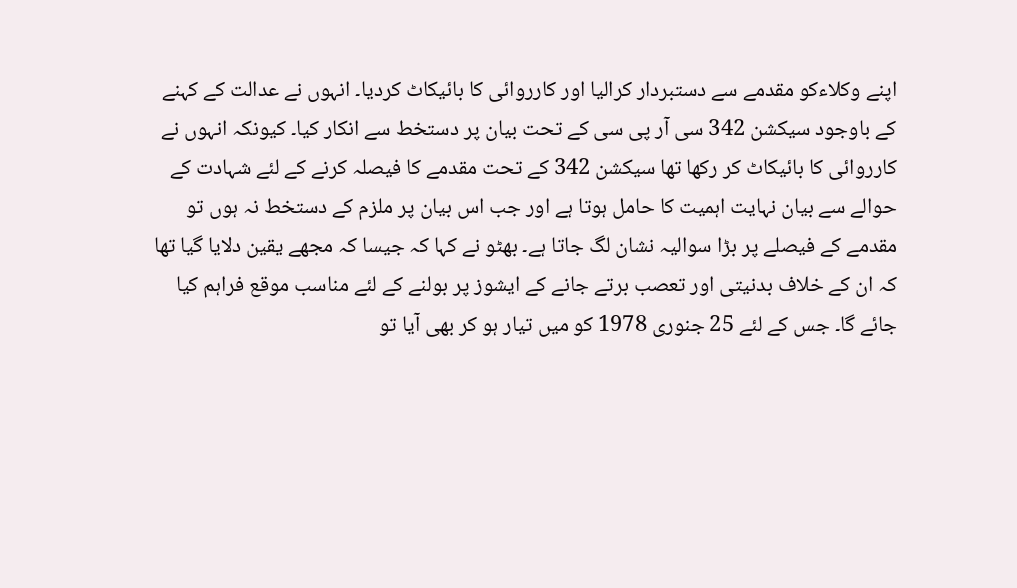اپنے وکلاءکو مقدمے سے دستبردار کرالیا اور کارروائی کا بائیکاٹ کردیا۔ انہوں نے عدالت کے کہنے کے باوجود سیکشن 342 سی آر پی سی کے تحت بیان پر دستخط سے انکار کیا۔ کیونکہ انہوں نے کارروائی کا بائیکاٹ کر رکھا تھا سیکشن 342 کے تحت مقدمے کا فیصلہ کرنے کے لئے شہادت کے حوالے سے بیان نہایت اہمیت کا حامل ہوتا ہے اور جب اس بیان پر ملزم کے دستخط نہ ہوں تو مقدمے کے فیصلے پر بڑا سوالیہ نشان لگ جاتا ہے۔ بھٹو نے کہا کہ جیسا کہ مجھے یقین دلایا گیا تھا کہ ان کے خلاف بدنیتی اور تعصب برتے جانے کے ایشوز پر بولنے کے لئے مناسب موقع فراہم کیا جائے گا۔ جس کے لئے 25 جنوری 1978 کو میں تیار ہو کر بھی آیا تو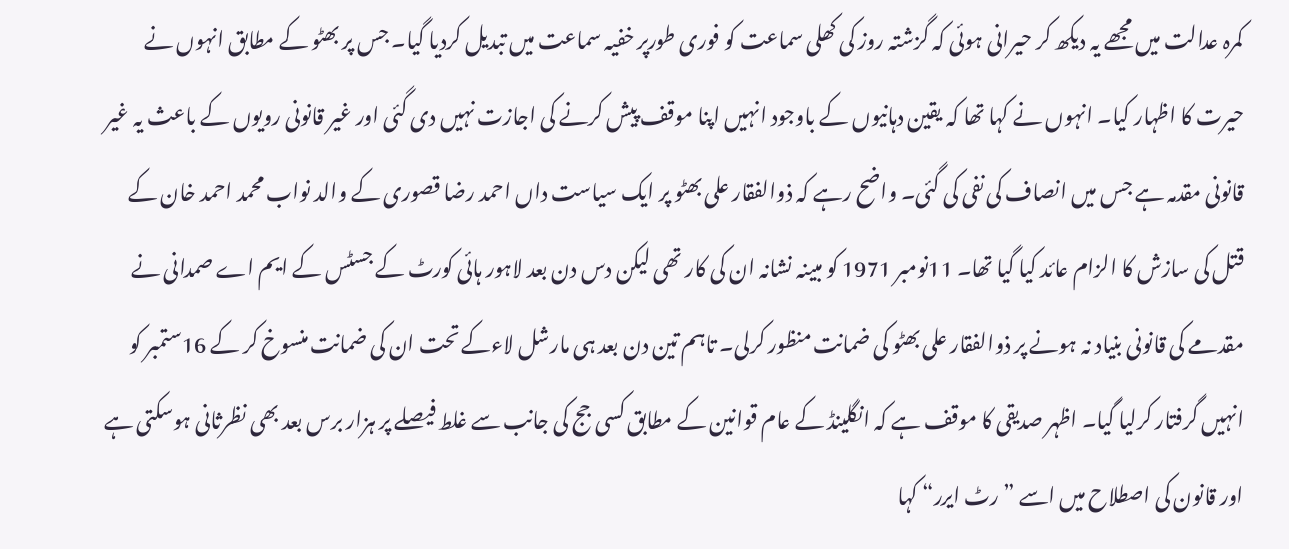کمرہ عدالت میں مجھے یہ دیکھ کر حیرانی ہوئی کہ گزشتہ روز کی کھلی سماعت کو فوری طورپر خفیہ سماعت میں تبدیل کردیا گیا۔ جس پر بھٹو کے مطابق انہوں نے حیرت کا اظہار کیا۔ انہوں نے کہا تھا کہ یقین دہانیوں کے باوجود انہیں اپنا موقف پیش کرنے کی اجازت نہیں دی گئی اور غیر قانونی رویوں کے باعث یہ غیر قانونی مقدمہ ہے جس میں انصاف کی نفی کی گئی۔ واضح رہے کہ ذوالفقار علی بھٹو پر ایک سیاست داں احمد رضا قصوری کے والد نواب محمد احمد خان کے قتل کی سازش کا الزام عائد کیا گیا تھا۔ 11نومبر 1971 کو مبینہ نشانہ ان کی کار تھی لیکن دس دن بعد لاہور ہائی کورٹ کے جسٹس کے ایم اے صمدانی نے مقدمے کی قانونی بنیاد نہ ہونے پر ذوالفقار علی بھٹو کی ضمانت منظور کرلی۔ تاہم تین دن بعد ہی مارشل لاءکے تحت ان کی ضمانت منسوخ کر کے 16ستمبر کو انہیں گرفتار کرلیا گیا۔ اظہر صدیقی کا موقف ہے کہ انگلینڈ کے عام قوانین کے مطابق کسی جج کی جانب سے غلط فیصلے پر ہزار برس بعد بھی نظرثانی ہوسکتی ہے اور قانون کی اصطلاح میں اسے ”رٹ ایرر“ کہا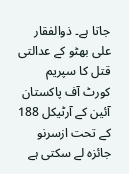جاتا ہے۔ ذوالفقار علی بھٹو کے عدالتی قتل کا سپریم کورٹ آف پاکستان آئین کے آرٹیکل 188 کے تحت ازسرنو جائزہ لے سکتی ہے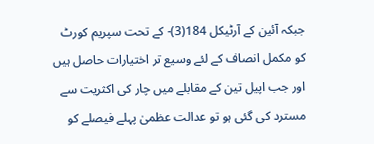جبکہ آئین کے آرٹیکل 184(3)- کے تحت سپریم کورٹ کو مکمل انصاف کے لئے وسیع تر اختیارات حاصل ہیں اور جب اپیل تین کے مقابلے میں چار کی اکثریت سے مسترد کی گئی ہو تو عدالت عظمیٰ پہلے فیصلے کو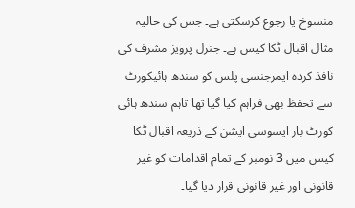منسوخ یا رجوع کرسکتی ہے۔ جس کی حالیہ مثال اقبال ٹکا کیس ہے۔ جنرل پرویز مشرف کی نافذ کردہ ایمرجنسی پلس کو سندھ ہائیکورٹ سے تحفظ بھی فراہم کیا گیا تھا تاہم سندھ ہائی کورٹ بار ایسوسی ایشن کے ذریعہ اقبال ٹکا کیس میں 3 نومبر کے تمام اقدامات کو غیر قانونی اور غیر قانونی قرار دیا گیا۔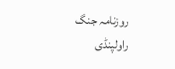روزنامہ جنگ راولپنڈی